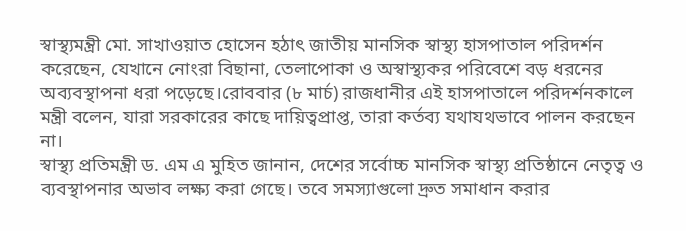স্বাস্থ্যমন্ত্রী মো. সাখাওয়াত হোসেন হঠাৎ জাতীয় মানসিক স্বাস্থ্য হাসপাতাল পরিদর্শন করেছেন, যেখানে নোংরা বিছানা, তেলাপোকা ও অস্বাস্থ্যকর পরিবেশে বড় ধরনের অব্যবস্থাপনা ধরা পড়েছে।রোববার (৮ মার্চ) রাজধানীর এই হাসপাতালে পরিদর্শনকালে মন্ত্রী বলেন, যারা সরকারের কাছে দায়িত্বপ্রাপ্ত, তারা কর্তব্য যথাযথভাবে পালন করছেন না।
স্বাস্থ্য প্রতিমন্ত্রী ড. এম এ মুহিত জানান, দেশের সর্বোচ্চ মানসিক স্বাস্থ্য প্রতিষ্ঠানে নেতৃত্ব ও ব্যবস্থাপনার অভাব লক্ষ্য করা গেছে। তবে সমস্যাগুলো দ্রুত সমাধান করার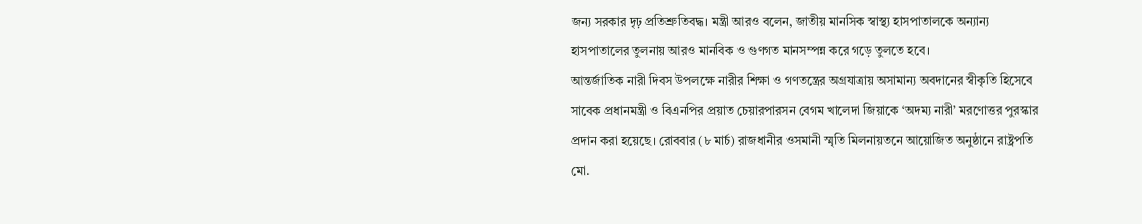জন্য সরকার দৃঢ় প্রতিশ্রুতিবদ্ধ। মন্ত্রী আরও বলেন, জাতীয় মানসিক স্বাস্থ্য হাসপাতালকে অন্যান্য হাসপাতালের তুলনায় আরও মানবিক ও গুণগত মানসম্পন্ন করে গড়ে তুলতে হবে।
আন্তর্জাতিক নারী দিবস উপলক্ষে নারীর শিক্ষা ও গণতন্ত্রের অগ্রযাত্রায় অসামান্য অবদানের স্বীকৃতি হিসেবে সাবেক প্রধানমন্ত্রী ও বিএনপির প্রয়াত চেয়ারপারসন বেগম খালেদা জিয়াকে ‘অদম্য নারী’ মরণোত্তর পুরস্কার প্রদান করা হয়েছে। রোববার (৮ মার্চ) রাজধানীর ওসমানী স্মৃতি মিলনায়তনে আয়োজিত অনুষ্ঠানে রাষ্ট্রপতি মো.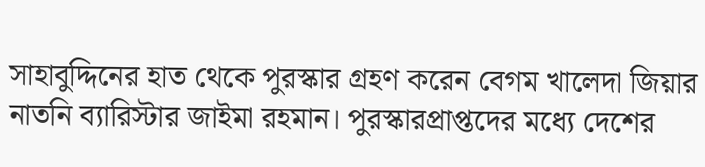সাহাবুদ্দিনের হাত থেকে পুরস্কার গ্রহণ করেন বেগম খালেদা জিয়ার নাতনি ব্যারিস্টার জাইমা রহমান। পুরস্কারপ্রাপ্তদের মধ্যে দেশের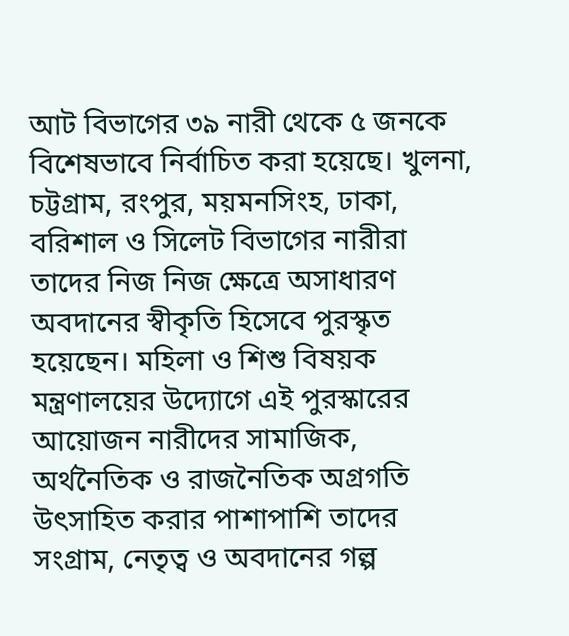আট বিভাগের ৩৯ নারী থেকে ৫ জনকে বিশেষভাবে নির্বাচিত করা হয়েছে। খুলনা, চট্টগ্রাম, রংপুর, ময়মনসিংহ, ঢাকা, বরিশাল ও সিলেট বিভাগের নারীরা তাদের নিজ নিজ ক্ষেত্রে অসাধারণ অবদানের স্বীকৃতি হিসেবে পুরস্কৃত হয়েছেন। মহিলা ও শিশু বিষয়ক মন্ত্রণালয়ের উদ্যোগে এই পুরস্কারের আয়োজন নারীদের সামাজিক, অর্থনৈতিক ও রাজনৈতিক অগ্রগতি উৎসাহিত করার পাশাপাশি তাদের সংগ্রাম, নেতৃত্ব ও অবদানের গল্প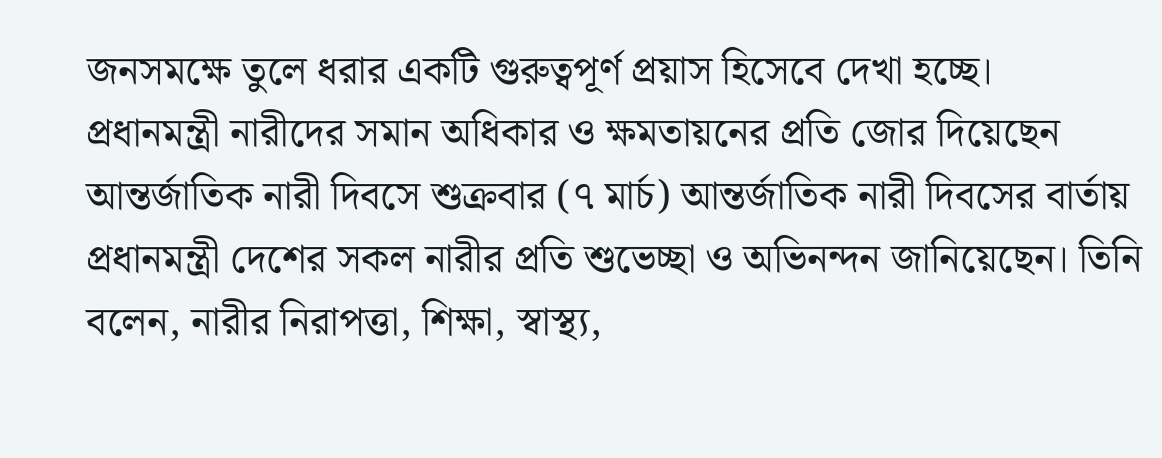জনসমক্ষে তুলে ধরার একটি গুরুত্বপূর্ণ প্রয়াস হিসেবে দেখা হচ্ছে।
প্রধানমন্ত্রী নারীদের সমান অধিকার ও ক্ষমতায়নের প্রতি জোর দিয়েছেন আন্তর্জাতিক নারী দিবসে শুক্রবার (৭ মার্চ) আন্তর্জাতিক নারী দিবসের বার্তায় প্রধানমন্ত্রী দেশের সকল নারীর প্রতি শুভেচ্ছা ও অভিনন্দন জানিয়েছেন। তিনি বলেন, নারীর নিরাপত্তা, শিক্ষা, স্বাস্থ্য,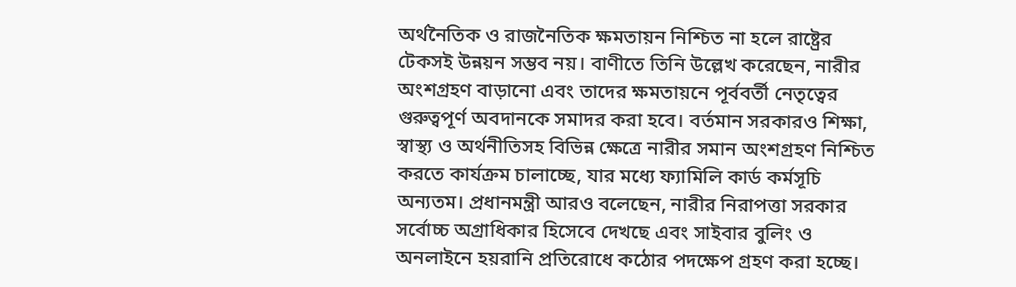অর্থনৈতিক ও রাজনৈতিক ক্ষমতায়ন নিশ্চিত না হলে রাষ্ট্রের টেকসই উন্নয়ন সম্ভব নয়। বাণীতে তিনি উল্লেখ করেছেন, নারীর অংশগ্রহণ বাড়ানো এবং তাদের ক্ষমতায়নে পূর্ববর্তী নেতৃত্বের গুরুত্বপূর্ণ অবদানকে সমাদর করা হবে। বর্তমান সরকারও শিক্ষা, স্বাস্থ্য ও অর্থনীতিসহ বিভিন্ন ক্ষেত্রে নারীর সমান অংশগ্রহণ নিশ্চিত করতে কার্যক্রম চালাচ্ছে, যার মধ্যে ফ্যামিলি কার্ড কর্মসূচি অন্যতম। প্রধানমন্ত্রী আরও বলেছেন, নারীর নিরাপত্তা সরকার সর্বোচ্চ অগ্রাধিকার হিসেবে দেখছে এবং সাইবার বুলিং ও অনলাইনে হয়রানি প্রতিরোধে কঠোর পদক্ষেপ গ্রহণ করা হচ্ছে।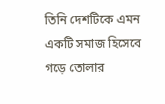তিনি দেশটিকে এমন একটি সমাজ হিসেবে গড়ে তোলার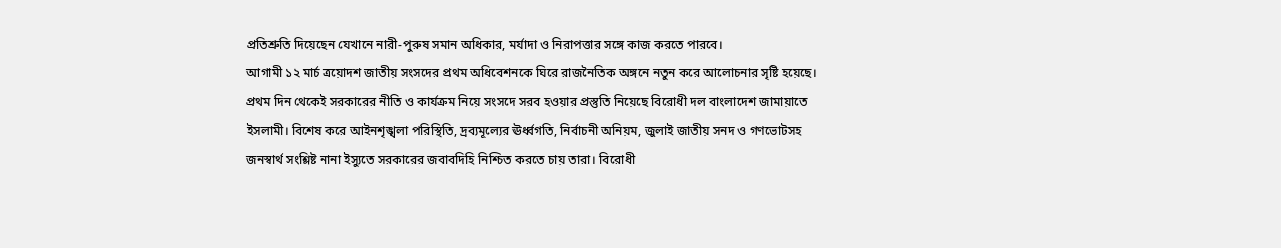প্রতিশ্রুতি দিয়েছেন যেখানে নারী-পুরুষ সমান অধিকার, মর্যাদা ও নিরাপত্তার সঙ্গে কাজ করতে পারবে।
আগামী ১২ মার্চ ত্রয়োদশ জাতীয় সংসদের প্রথম অধিবেশনকে ঘিরে রাজনৈতিক অঙ্গনে নতুন করে আলোচনার সৃষ্টি হয়েছে। প্রথম দিন থেকেই সরকারের নীতি ও কার্যক্রম নিয়ে সংসদে সরব হওয়ার প্রস্তুতি নিয়েছে বিরোধী দল বাংলাদেশ জামায়াতে ইসলামী। বিশেষ করে আইনশৃঙ্খলা পরিস্থিতি, দ্রব্যমূল্যের ঊর্ধ্বগতি, নির্বাচনী অনিয়ম, জুলাই জাতীয় সনদ ও গণভোটসহ জনস্বার্থ সংশ্লিষ্ট নানা ইস্যুতে সরকারের জবাবদিহি নিশ্চিত করতে চায় তারা। বিরোধী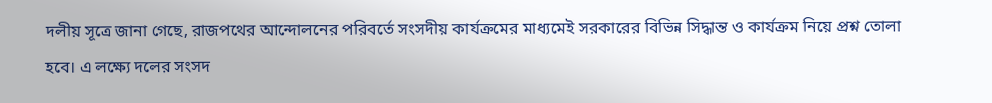দলীয় সূত্রে জানা গেছে, রাজপথের আন্দোলনের পরিবর্তে সংসদীয় কার্যক্রমের মাধ্যমেই সরকারের বিভিন্ন সিদ্ধান্ত ও কার্যক্রম নিয়ে প্রশ্ন তোলা হবে। এ লক্ষ্যে দলের সংসদ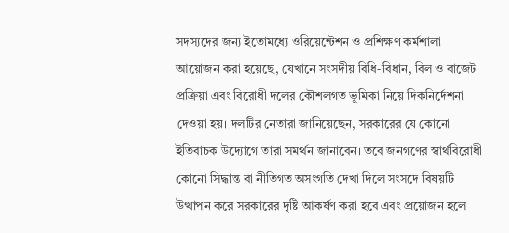সদস্যদের জন্য ইতোমধ্যে ওরিয়েন্টেশন ও প্রশিক্ষণ কর্মশালা আয়োজন করা হয়েছে, যেখানে সংসদীয় বিধি-বিধান, বিল ও বাজেট প্রক্রিয়া এবং বিরোধী দলের কৌশলগত ভূমিকা নিয়ে দিকনির্দেশনা দেওয়া হয়। দলটির নেতারা জানিয়েছেন, সরকারের যে কোনো ইতিবাচক উদ্যোগে তারা সমর্থন জানাবেন। তবে জনগণের স্বার্থবিরোধী কোনো সিদ্ধান্ত বা নীতিগত অসংগতি দেখা দিলে সংসদে বিষয়টি উত্থাপন করে সরকারের দৃষ্টি আকর্ষণ করা হবে এবং প্রয়োজন হলে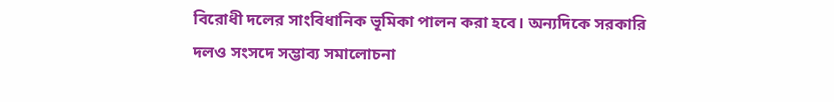বিরোধী দলের সাংবিধানিক ভূমিকা পালন করা হবে। অন্যদিকে সরকারি দলও সংসদে সম্ভাব্য সমালোচনা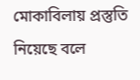মোকাবিলায় প্রস্তুতি নিয়েছে বলে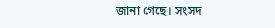জানা গেছে। সংসদ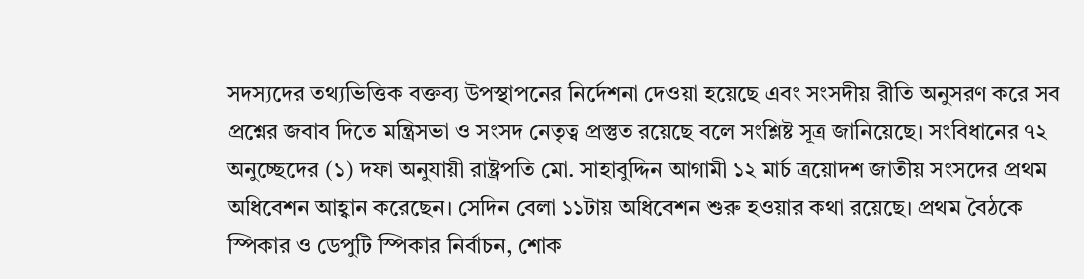সদস্যদের তথ্যভিত্তিক বক্তব্য উপস্থাপনের নির্দেশনা দেওয়া হয়েছে এবং সংসদীয় রীতি অনুসরণ করে সব প্রশ্নের জবাব দিতে মন্ত্রিসভা ও সংসদ নেতৃত্ব প্রস্তুত রয়েছে বলে সংশ্লিষ্ট সূত্র জানিয়েছে। সংবিধানের ৭২ অনুচ্ছেদের (১) দফা অনুযায়ী রাষ্ট্রপতি মো. সাহাবুদ্দিন আগামী ১২ মার্চ ত্রয়োদশ জাতীয় সংসদের প্রথম অধিবেশন আহ্বান করেছেন। সেদিন বেলা ১১টায় অধিবেশন শুরু হওয়ার কথা রয়েছে। প্রথম বৈঠকে স্পিকার ও ডেপুটি স্পিকার নির্বাচন, শোক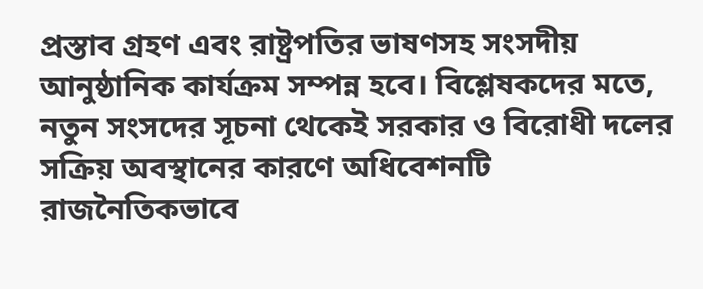প্রস্তাব গ্রহণ এবং রাষ্ট্রপতির ভাষণসহ সংসদীয় আনুষ্ঠানিক কার্যক্রম সম্পন্ন হবে। বিশ্লেষকদের মতে, নতুন সংসদের সূচনা থেকেই সরকার ও বিরোধী দলের সক্রিয় অবস্থানের কারণে অধিবেশনটি রাজনৈতিকভাবে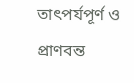তাৎপর্যপূর্ণ ও প্রাণবন্ত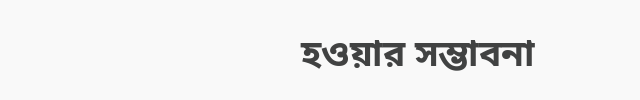হওয়ার সম্ভাবনা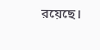রয়েছে।